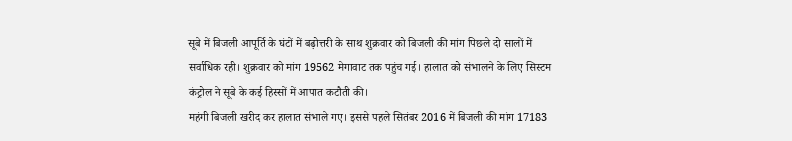सूबे में बिजली आपूर्ति के घंटों में बढ़ोत्तरी के साथ शुक्रवार को बिजली की मांग पिछले दो सालों में सर्वाधिक रही। शुक्रवार को मांग 19562 मेगावाट तक पहुंच गई। हालात को संभालने के लिए सिस्टम कंट्रोल ने सूबे के कई हिस्सों में आपात कटौती की।
महंगी बिजली खरीद कर हालात संभाले गए। इससे पहले सितंबर 2016 में बिजली की मांग 17183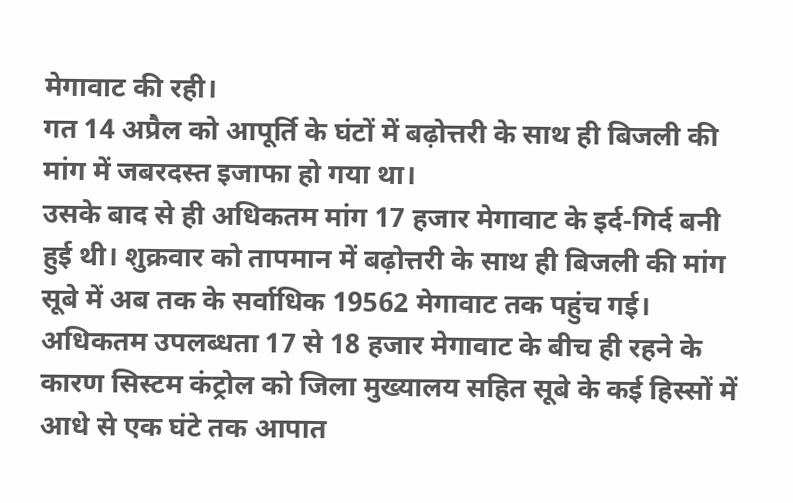मेगावाट की रही।
गत 14 अप्रैल को आपूर्ति के घंटों में बढ़ोत्तरी के साथ ही बिजली की मांग में जबरदस्त इजाफा हो गया था।
उसके बाद से ही अधिकतम मांग 17 हजार मेगावाट के इर्द-गिर्द बनी हुई थी। शुक्रवार को तापमान में बढ़ोत्तरी के साथ ही बिजली की मांग सूबे में अब तक के सर्वाधिक 19562 मेगावाट तक पहुंच गई। अधिकतम उपलब्धता 17 से 18 हजार मेगावाट के बीच ही रहने के कारण सिस्टम कंट्रोल को जिला मुख्यालय सहित सूबे के कई हिस्सों में आधे से एक घंटे तक आपात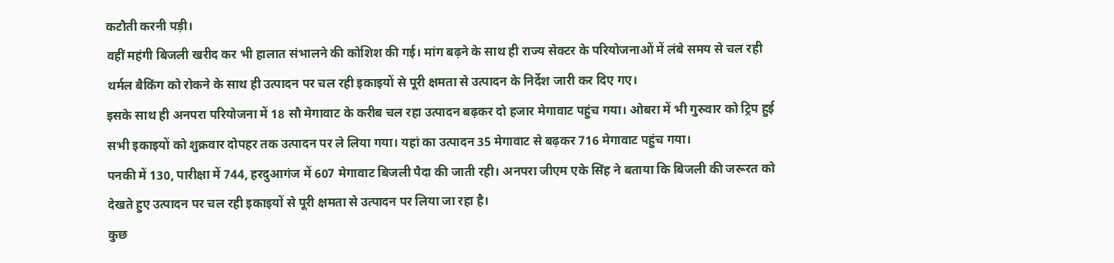कटौती करनी पड़ी।
वहीं महंगी बिजली खरीद कर भी हालात संभालने की कोशिश की गई। मांग बढ़ने के साथ ही राज्य सेक्टर के परियोजनाओं में लंबे समय से चल रही थर्मल बैकिंग को रोकने के साथ ही उत्पादन पर चल रही इकाइयों से पूरी क्षमता से उत्पादन के निर्देश जारी कर दिए गए।
इसके साथ ही अनपरा परियोजना में 18 सौ मेगावाट के करीब चल रहा उत्पादन बढ़कर दो हजार मेगावाट पहुंच गया। ओबरा में भी गुरुवार को ट्रिप हुई सभी इकाइयों को शुक्रवार दोपहर तक उत्पादन पर ले लिया गया। यहां का उत्पादन 35 मेगावाट से बढ़कर 716 मेगावाट पहुंच गया।
पनकी में 130, पारीक्षा में 744, हरदुआगंज में 607 मेगावाट बिजली पैदा की जाती रही। अनपरा जीएम एके सिंह ने बताया कि बिजली की जरूरत को देखते हुए उत्पादन पर चल रही इकाइयों से पूरी क्षमता से उत्पादन पर लिया जा रहा है।
कुछ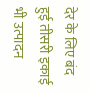देर के लिए बंद हुई तीसरी इकाई भी उत्पादन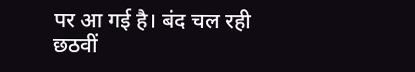पर आ गई है। बंद चल रही छठवीं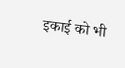इकाई को भी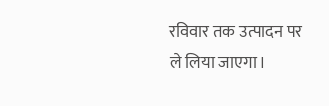रविवार तक उत्पादन पर ले लिया जाएगा।